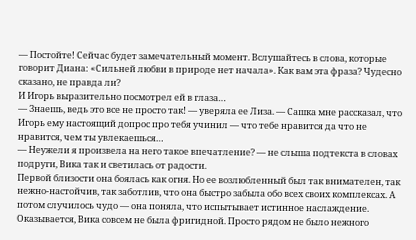— Постойте! Сейчас будет замечательный момент. Вслушайтесь в слова, которые говорит Диана: «Сильней любви в природе нет начала». Как вам эта фраза? Чудесно сказано, не правда ли?
И Игорь выразительно посмотрел ей в глаза…
— Знаешь, ведь это все не просто так! — уверяла ее Лиза. — Сашка мне рассказал, что Игорь ему настоящий допрос про тебя учинил — что тебе нравится да что не нравится, чем ты увлекаешься…
— Неужели я произвела на него такое впечатление? — не слыша подтекста в словах подруги, Вика так и светилась от радости.
Первой близости она боялась как огня. Но ее возлюбленный был так внимателен, так нежно-настойчив, так заботлив, что она быстро забыла обо всех своих комплексах. А потом случилось чудо — она поняла, что испытывает истинное наслаждение. Оказывается, Вика совсем не была фригидной. Просто рядом не было нежного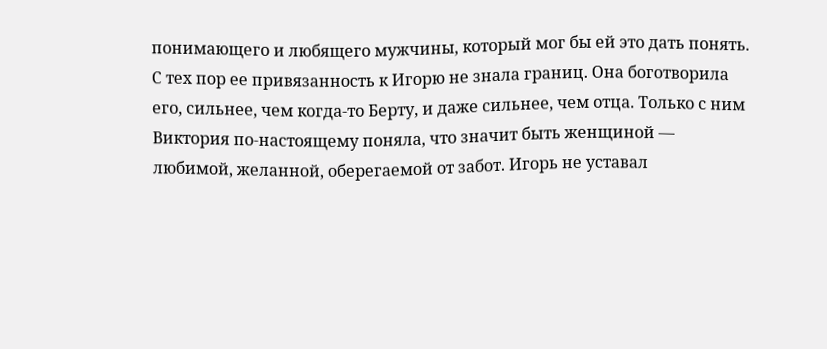понимающего и любящего мужчины, который мог бы ей это дать понять.
С тех пор ее привязанность к Игорю не знала границ. Она боготворила его, сильнее, чем когда-то Берту, и даже сильнее, чем отца. Только с ним Виктория по-настоящему поняла, что значит быть женщиной — любимой, желанной, оберегаемой от забот. Игорь не уставал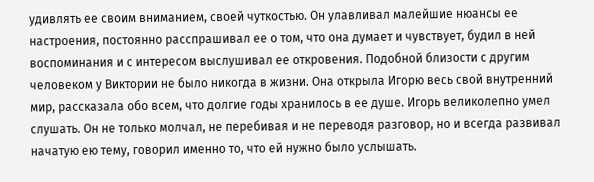удивлять ее своим вниманием, своей чуткостью. Он улавливал малейшие нюансы ее настроения, постоянно расспрашивал ее о том, что она думает и чувствует, будил в ней воспоминания и с интересом выслушивал ее откровения. Подобной близости с другим человеком у Виктории не было никогда в жизни. Она открыла Игорю весь свой внутренний мир, рассказала обо всем, что долгие годы хранилось в ее душе. Игорь великолепно умел слушать. Он не только молчал, не перебивая и не переводя разговор, но и всегда развивал начатую ею тему, говорил именно то, что ей нужно было услышать.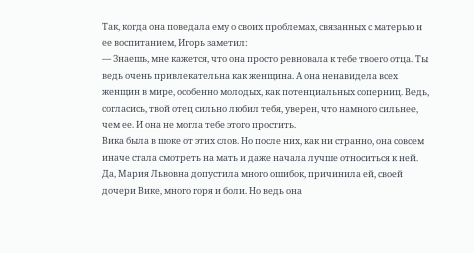Так, когда она поведала ему о своих проблемах, связанных с матерью и ее воспитанием, Игорь заметил:
— Знаешь, мне кажется, что она просто ревновала к тебе твоего отца. Ты ведь очень привлекательна как женщина. А она ненавидела всех женщин в мире, особенно молодых, как потенциальных соперниц. Ведь, согласись, твой отец сильно любил тебя, уверен, что намного сильнее, чем ее. И она не могла тебе этого простить.
Вика была в шоке от этих слов. Но после них, как ни странно, она совсем иначе стала смотреть на мать и даже начала лучше относиться к ней. Да, Мария Львовна допустила много ошибок, причинила ей, своей дочери Вике, много горя и боли. Но ведь она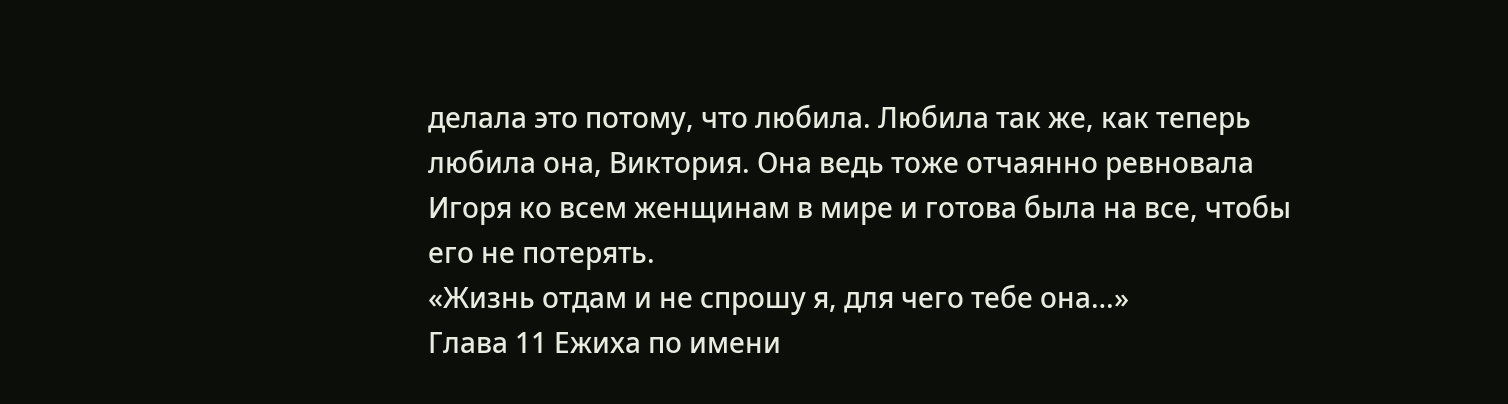делала это потому, что любила. Любила так же, как теперь любила она, Виктория. Она ведь тоже отчаянно ревновала Игоря ко всем женщинам в мире и готова была на все, чтобы его не потерять.
«Жизнь отдам и не спрошу я, для чего тебе она…»
Глава 11 Ежиха по имени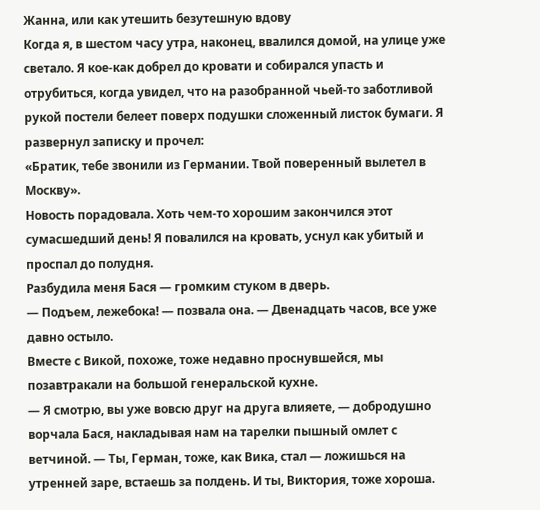Жанна, или как утешить безутешную вдову
Когда я, в шестом часу утра, наконец, ввалился домой, на улице уже светало. Я кое-как добрел до кровати и собирался упасть и отрубиться, когда увидел, что на разобранной чьей-то заботливой рукой постели белеет поверх подушки сложенный листок бумаги. Я развернул записку и прочел:
«Братик, тебе звонили из Германии. Твой поверенный вылетел в Москву».
Новость порадовала. Хоть чем-то хорошим закончился этот сумасшедший день! Я повалился на кровать, уснул как убитый и проспал до полудня.
Разбудила меня Бася — громким стуком в дверь.
— Подъем, лежебока! — позвала она. — Двенадцать часов, все уже давно остыло.
Вместе с Викой, похоже, тоже недавно проснувшейся, мы позавтракали на большой генеральской кухне.
— Я смотрю, вы уже вовсю друг на друга влияете, — добродушно ворчала Бася, накладывая нам на тарелки пышный омлет с ветчиной. — Ты, Герман, тоже, как Вика, стал — ложишься на утренней заре, встаешь за полдень. И ты, Виктория, тоже хороша.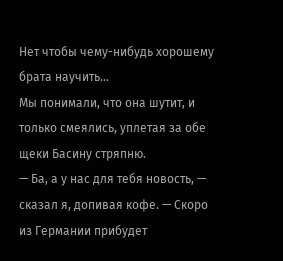Нет чтобы чему-нибудь хорошему брата научить…
Мы понимали, что она шутит, и только смеялись, уплетая за обе щеки Басину стряпню.
— Ба, а у нас для тебя новость, — сказал я, допивая кофе. — Скоро из Германии прибудет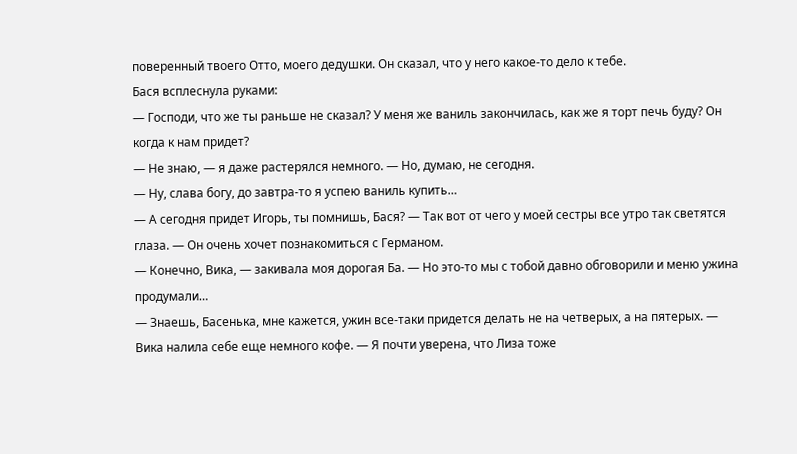поверенный твоего Отто, моего дедушки. Он сказал, что у него какое-то дело к тебе.
Бася всплеснула руками:
— Господи, что же ты раньше не сказал? У меня же ваниль закончилась, как же я торт печь буду? Он когда к нам придет?
— Не знаю, — я даже растерялся немного. — Но, думаю, не сегодня.
— Ну, слава богу, до завтра-то я успею ваниль купить…
— А сегодня придет Игорь, ты помнишь, Бася? — Так вот от чего у моей сестры все утро так светятся глаза. — Он очень хочет познакомиться с Германом.
— Конечно, Вика, — закивала моя дорогая Ба. — Но это-то мы с тобой давно обговорили и меню ужина продумали…
— Знаешь, Басенька, мне кажется, ужин все-таки придется делать не на четверых, а на пятерых. — Вика налила себе еще немного кофе. — Я почти уверена, что Лиза тоже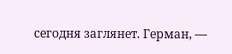сегодня заглянет. Герман, —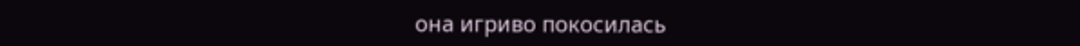она игриво покосилась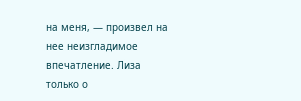на меня, — произвел на нее неизгладимое впечатление. Лиза только о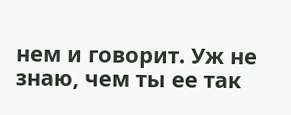нем и говорит. Уж не знаю, чем ты ее так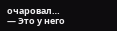очаровал…
— Это у него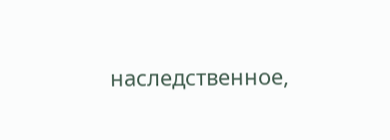наследственное,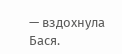— вздохнула Бася.